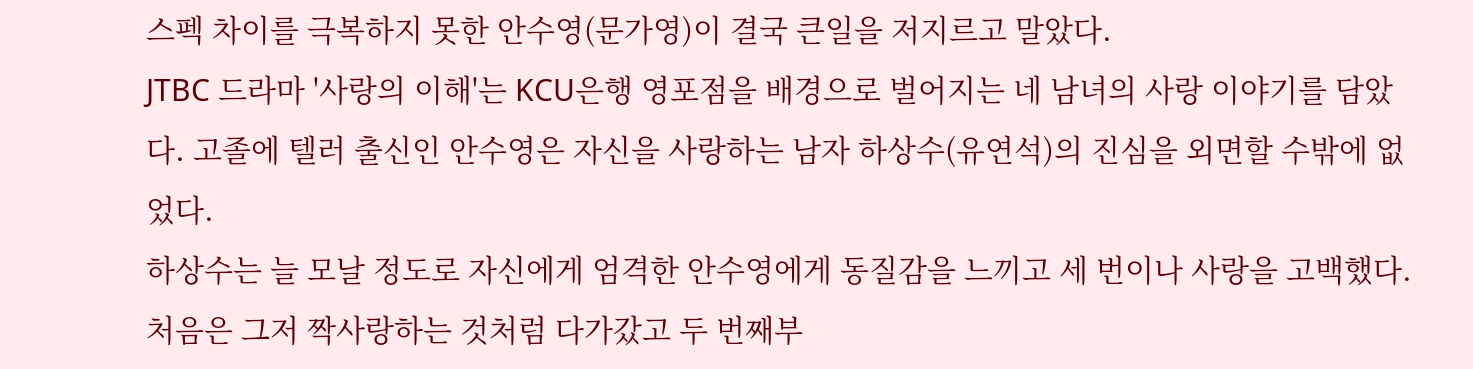스펙 차이를 극복하지 못한 안수영(문가영)이 결국 큰일을 저지르고 말았다.
JTBC 드라마 '사랑의 이해'는 KCU은행 영포점을 배경으로 벌어지는 네 남녀의 사랑 이야기를 담았다. 고졸에 텔러 출신인 안수영은 자신을 사랑하는 남자 하상수(유연석)의 진심을 외면할 수밖에 없었다.
하상수는 늘 모날 정도로 자신에게 엄격한 안수영에게 동질감을 느끼고 세 번이나 사랑을 고백했다. 처음은 그저 짝사랑하는 것처럼 다가갔고 두 번째부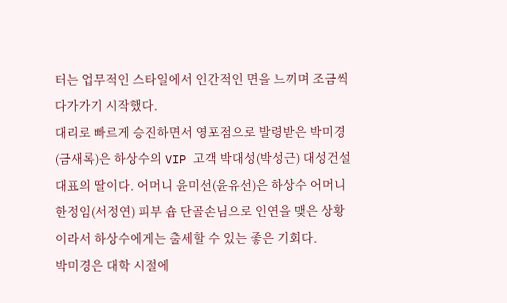터는 업무적인 스타일에서 인간적인 면을 느끼며 조금씩 다가가기 시작했다.
대리로 빠르게 승진하면서 영포점으로 발령받은 박미경(금새록)은 하상수의 VIP 고객 박대성(박성근) 대성건설 대표의 딸이다. 어머니 윤미선(윤유선)은 하상수 어머니 한정임(서정연) 피부 숍 단골손님으로 인연을 맺은 상황이라서 하상수에게는 출세할 수 있는 좋은 기회다.
박미경은 대학 시절에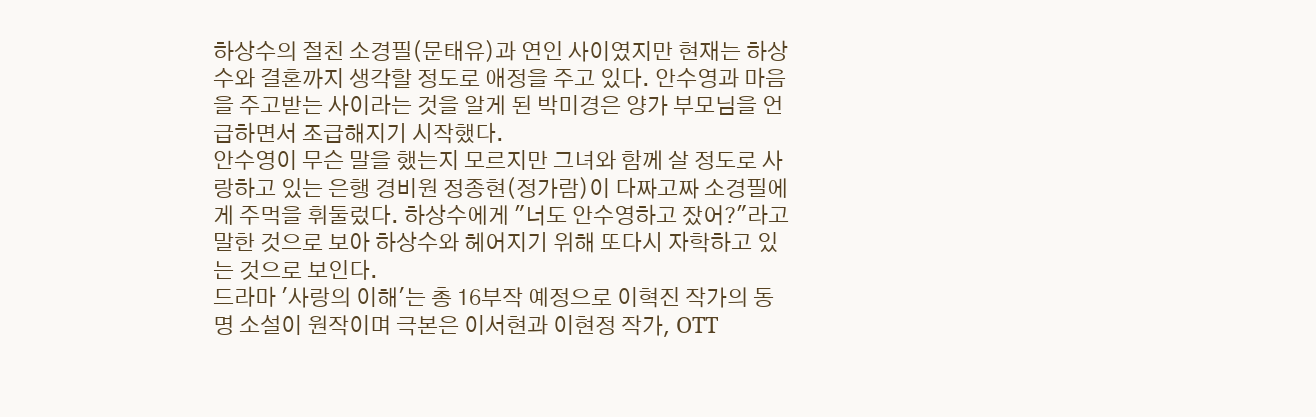하상수의 절친 소경필(문태유)과 연인 사이였지만 현재는 하상수와 결혼까지 생각할 정도로 애정을 주고 있다. 안수영과 마음을 주고받는 사이라는 것을 알게 된 박미경은 양가 부모님을 언급하면서 조급해지기 시작했다.
안수영이 무슨 말을 했는지 모르지만 그녀와 함께 살 정도로 사랑하고 있는 은행 경비원 정종현(정가람)이 다짜고짜 소경필에게 주먹을 휘둘렀다. 하상수에게 "너도 안수영하고 잤어?"라고 말한 것으로 보아 하상수와 헤어지기 위해 또다시 자학하고 있는 것으로 보인다.
드라마 '사랑의 이해'는 총 16부작 예정으로 이혁진 작가의 동명 소설이 원작이며 극본은 이서현과 이현정 작가, OTT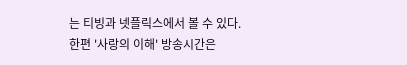는 티빙과 넷플릭스에서 볼 수 있다.
한편 '사랑의 이해' 방송시간은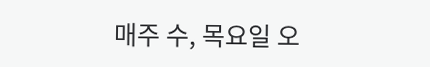매주 수, 목요일 오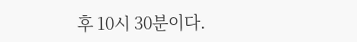후 10시 30분이다.